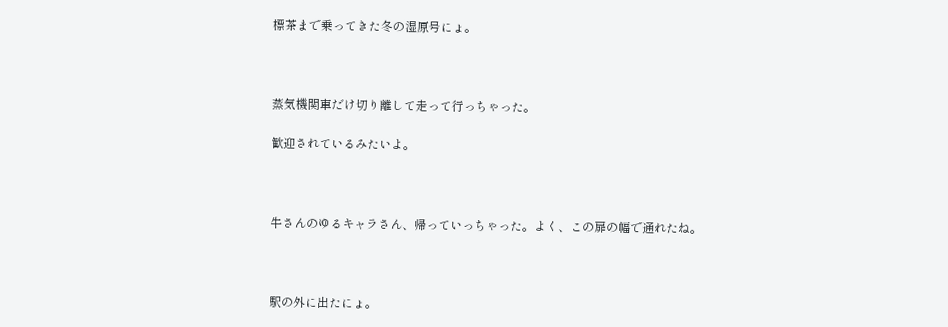標茶まで乗ってきた冬の湿原号にょ。



蒸気機関車だけ切り離して走って行っちゃった。

歓迎されているみたいよ。



牛さんのゆるキャラさん、帰っていっちゃった。よく、この扉の幅で通れたね。



駅の外に出たにょ。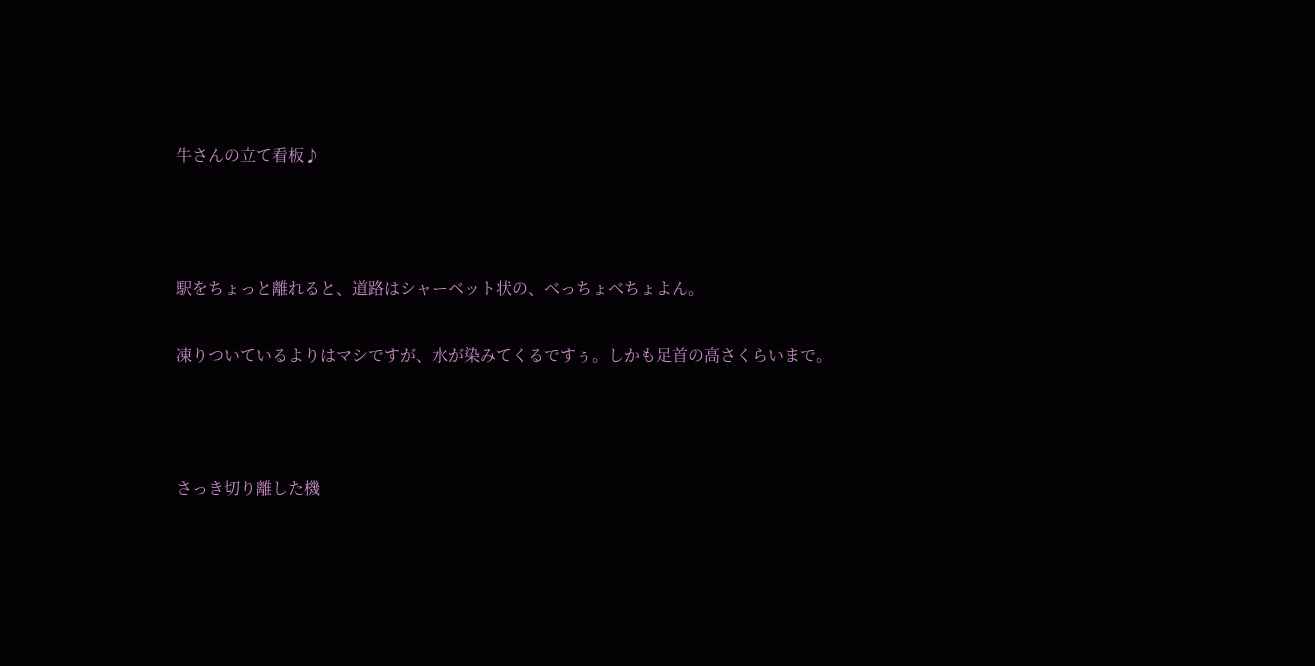牛さんの立て看板♪



駅をちょっと離れると、道路はシャーベット状の、べっちょべちょよん。

凍りついているよりはマシですが、水が染みてくるですぅ。しかも足首の高さくらいまで。



さっき切り離した機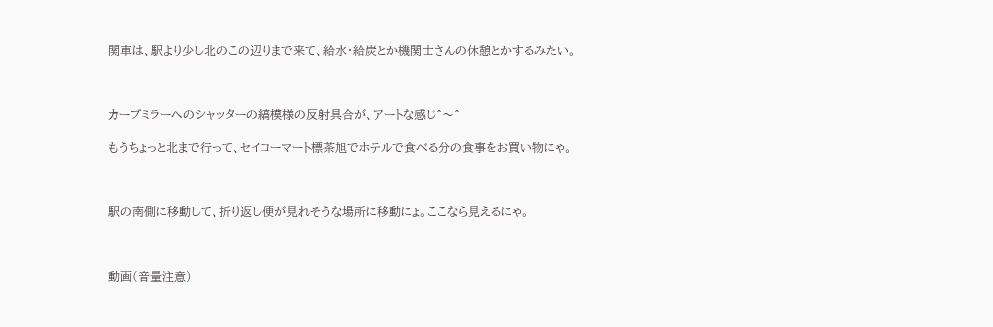関車は、駅より少し北のこの辺りまで来て、給水・給炭とか機関士さんの休憩とかするみたい。



カーブミラーへのシャッターの縞模様の反射具合が、アートな感じ^〜^

もうちょっと北まで行って、セイコーマート標茶旭でホテルで食べる分の食事をお買い物にゃ。



駅の南側に移動して、折り返し便が見れそうな場所に移動にょ。ここなら見えるにゃ。



動画(音量注意)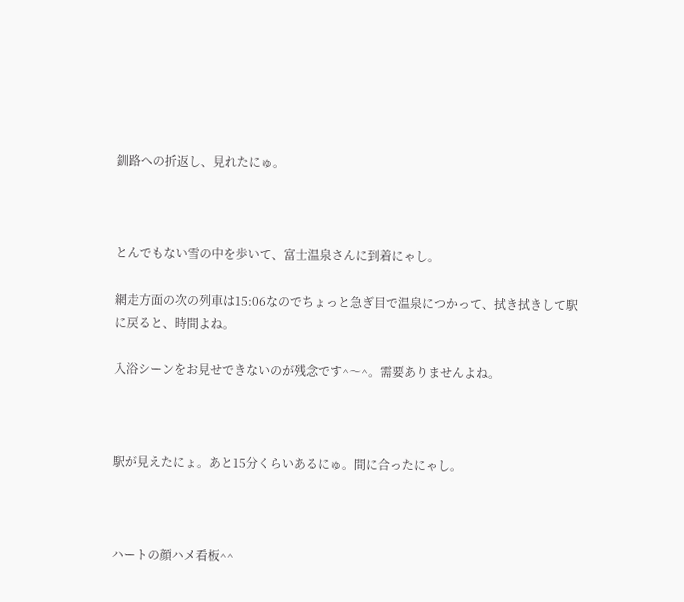釧路への折返し、見れたにゅ。



とんでもない雪の中を歩いて、富士温泉さんに到着にゃし。

網走方面の次の列車は15:06なのでちょっと急ぎ目で温泉につかって、拭き拭きして駅に戻ると、時間よね。

入浴シーンをお見せできないのが残念です^〜^。需要ありませんよね。



駅が見えたにょ。あと15分くらいあるにゅ。間に合ったにゃし。



ハートの顔ハメ看板^^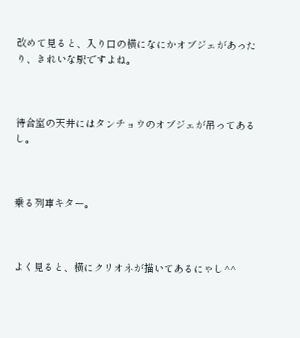改めて見ると、入り口の横になにかオブジェがあったり、きれいな駅ですよね。



待合室の天井にはタンチョウのオブジェが吊ってあるし。



乗る列車キター。



よく見ると、横にクリオネが描いてあるにゃし^^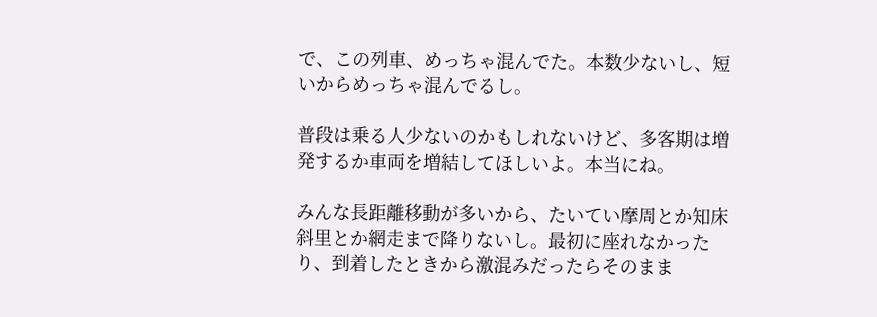で、この列車、めっちゃ混んでた。本数少ないし、短いからめっちゃ混んでるし。

普段は乗る人少ないのかもしれないけど、多客期は増発するか車両を増結してほしいよ。本当にね。

みんな長距離移動が多いから、たいてい摩周とか知床斜里とか網走まで降りないし。最初に座れなかったり、到着したときから激混みだったらそのまま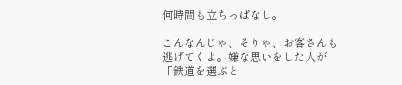何時間も立ちっぱなし。

こんなんじゃ、そりゃ、お客さんも逃げてくよ。嫌な思いをした人が「鉄道を選ぶと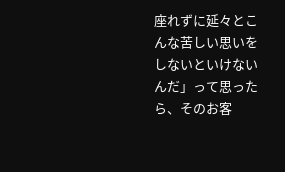座れずに延々とこんな苦しい思いをしないといけないんだ」って思ったら、そのお客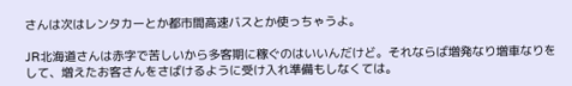さんは次はレンタカーとか都市間高速バスとか使っちゃうよ。

JR北海道さんは赤字で苦しいから多客期に稼ぐのはいいんだけど。それならば増発なり増車なりをして、増えたお客さんをさばけるように受け入れ準備もしなくては。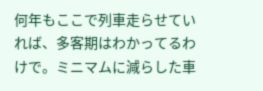何年もここで列車走らせていれば、多客期はわかってるわけで。ミニマムに減らした車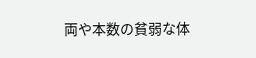両や本数の貧弱な体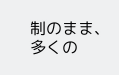制のまま、多くの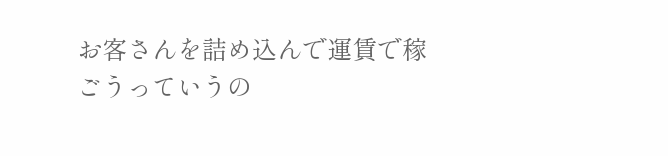お客さんを詰め込んで運賃で稼ごうっていうの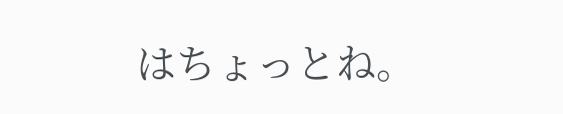はちょっとね。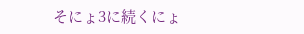そにょ3に続くにょ